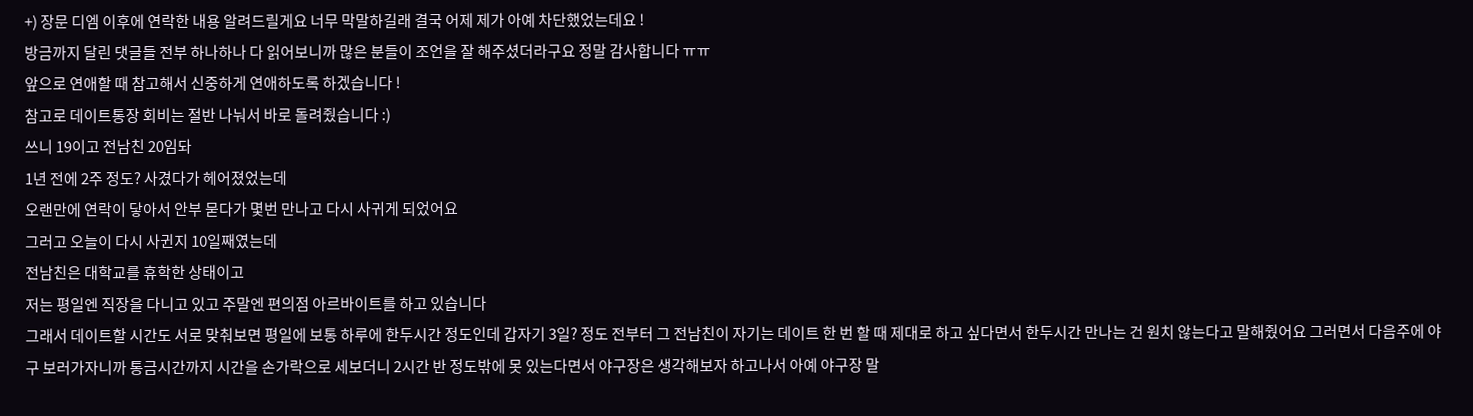+) 장문 디엠 이후에 연락한 내용 알려드릴게요 너무 막말하길래 결국 어제 제가 아예 차단했었는데요 !
방금까지 달린 댓글들 전부 하나하나 다 읽어보니까 많은 분들이 조언을 잘 해주셨더라구요 정말 감사합니다 ㅠㅠ
앞으로 연애할 때 참고해서 신중하게 연애하도록 하겠습니다 !
참고로 데이트통장 회비는 절반 나눠서 바로 돌려줬습니다 :)
쓰니 19이고 전남친 20임돠
1년 전에 2주 정도? 사겼다가 헤어졌었는데
오랜만에 연락이 닿아서 안부 묻다가 몇번 만나고 다시 사귀게 되었어요
그러고 오늘이 다시 사귄지 10일째였는데
전남친은 대학교를 휴학한 상태이고
저는 평일엔 직장을 다니고 있고 주말엔 편의점 아르바이트를 하고 있습니다
그래서 데이트할 시간도 서로 맞춰보면 평일에 보통 하루에 한두시간 정도인데 갑자기 3일? 정도 전부터 그 전남친이 자기는 데이트 한 번 할 때 제대로 하고 싶다면서 한두시간 만나는 건 원치 않는다고 말해줬어요 그러면서 다음주에 야구 보러가자니까 통금시간까지 시간을 손가락으로 세보더니 2시간 반 정도밖에 못 있는다면서 야구장은 생각해보자 하고나서 아예 야구장 말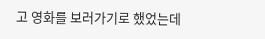고 영화를 보러가기로 했었는데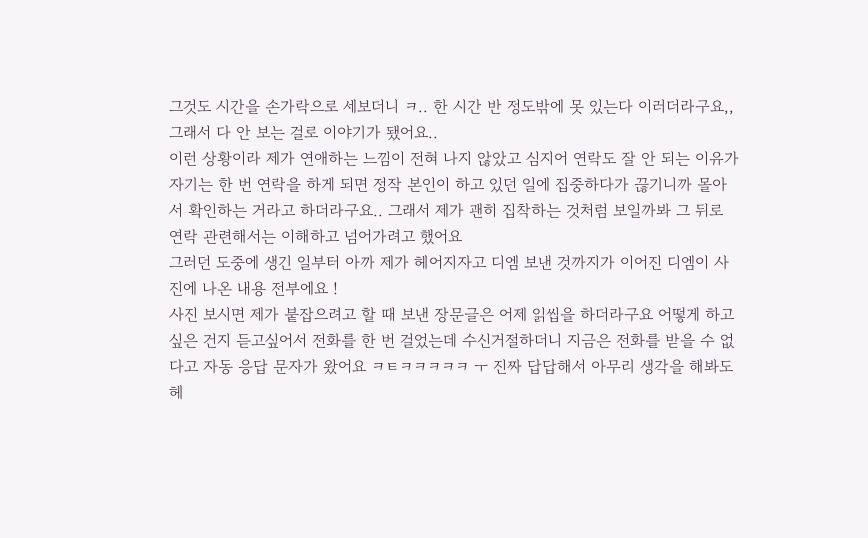그것도 시간을 손가락으로 세보더니 ㅋ.. 한 시간 반 정도밖에 못 있는다 이러더라구요,, 그래서 다 안 보는 걸로 이야기가 됐어요..
이런 상황이라 제가 연애하는 느낌이 전혀 나지 않았고 심지어 연락도 잘 안 되는 이유가 자기는 한 번 연락을 하게 되면 정작 본인이 하고 있던 일에 집중하다가 끊기니까 몰아서 확인하는 거라고 하더라구요.. 그래서 제가 괜히 집착하는 것처럼 보일까봐 그 뒤로 연락 관련해서는 이해하고 넘어가려고 했어요
그러던 도중에 생긴 일부터 아까 제가 헤어지자고 디엠 보낸 것까지가 이어진 디엠이 사진에 나온 내용 전부에요 !
사진 보시면 제가 붙잡으려고 할 때 보낸 장문글은 어제 읽씹을 하더라구요 어떻게 하고 싶은 건지 듣고싶어서 전화를 한 번 걸었는데 수신거절하더니 지금은 전화를 받을 수 없다고 자동 응답 문자가 왔어요 ㅋㅌㅋㅋㅋㅋㅋ ㅜ 진짜 답답해서 아무리 생각을 해봐도 헤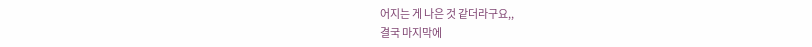어지는 게 나은 것 같더라구요,,
결국 마지막에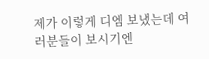제가 이렇게 디엠 보냈는데 여러분들이 보시기엔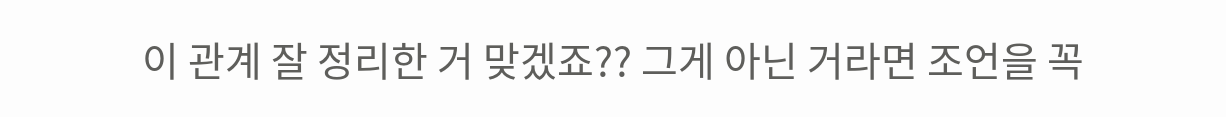이 관계 잘 정리한 거 맞겠죠?? 그게 아닌 거라면 조언을 꼭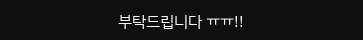부탁드립니다 ㅠㅠ!!